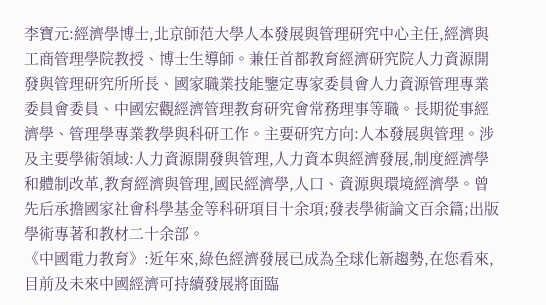李寶元:經濟學博士,北京師范大學人本發展與管理研究中心主任,經濟與工商管理學院教授、博士生導師。兼任首都教育經濟研究院人力資源開發與管理研究所所長、國家職業技能鑒定專家委員會人力資源管理專業委員會委員、中國宏觀經濟管理教育研究會常務理事等職。長期從事經濟學、管理學專業教學與科研工作。主要研究方向:人本發展與管理。涉及主要學術領域:人力資源開發與管理,人力資本與經濟發展,制度經濟學和體制改革,教育經濟與管理,國民經濟學,人口、資源與環境經濟學。曾先后承擔國家社會科學基金等科研項目十余項;發表學術論文百余篇;出版學術專著和教材二十余部。
《中國電力教育》:近年來,綠色經濟發展已成為全球化新趨勢,在您看來,目前及未來中國經濟可持續發展將面臨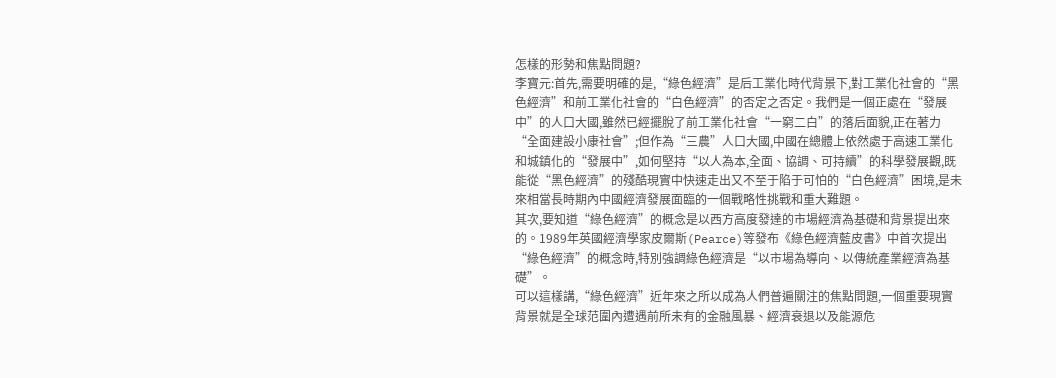怎樣的形勢和焦點問題?
李寶元:首先,需要明確的是,“綠色經濟”是后工業化時代背景下,對工業化社會的“黑色經濟”和前工業化社會的“白色經濟”的否定之否定。我們是一個正處在“發展中”的人口大國,雖然已經擺脫了前工業化社會“一窮二白”的落后面貌,正在著力“全面建設小康社會”;但作為“三農”人口大國,中國在總體上依然處于高速工業化和城鎮化的“發展中”,如何堅持“以人為本,全面、協調、可持續”的科學發展觀,既能從“黑色經濟”的殘酷現實中快速走出又不至于陷于可怕的“白色經濟”困境,是未來相當長時期內中國經濟發展面臨的一個戰略性挑戰和重大難題。
其次,要知道“綠色經濟”的概念是以西方高度發達的市場經濟為基礎和背景提出來的。1989年英國經濟學家皮爾斯(Pearce)等發布《綠色經濟藍皮書》中首次提出“綠色經濟”的概念時,特別強調綠色經濟是“以市場為導向、以傳統產業經濟為基礎”。
可以這樣講,“綠色經濟”近年來之所以成為人們普遍關注的焦點問題,一個重要現實背景就是全球范圍內遭遇前所未有的金融風暴、經濟衰退以及能源危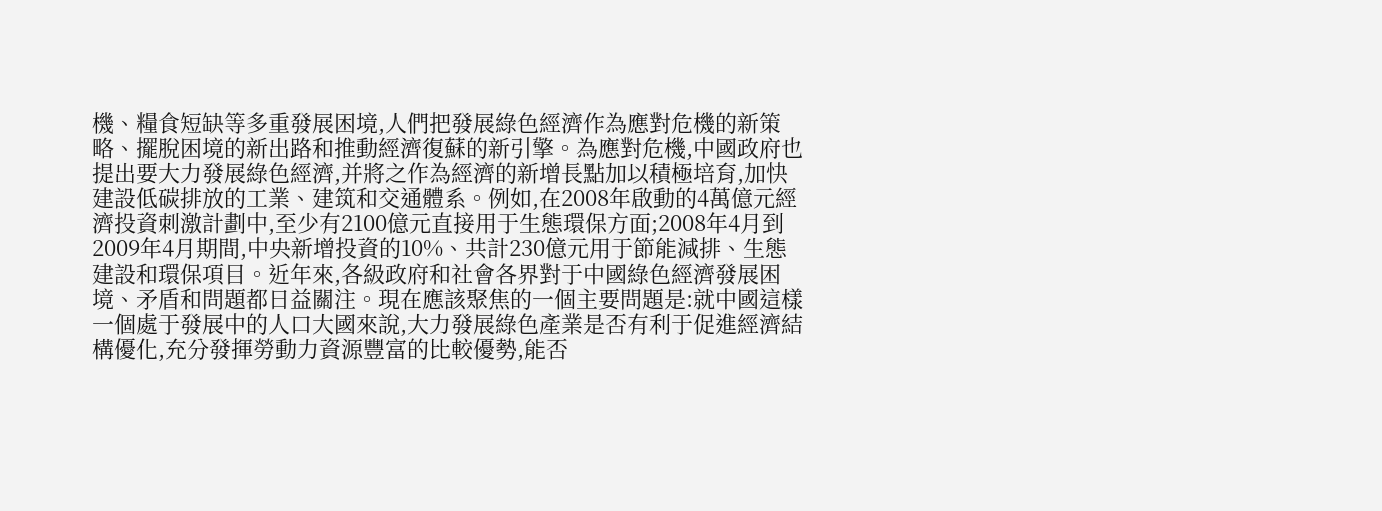機、糧食短缺等多重發展困境,人們把發展綠色經濟作為應對危機的新策略、擺脫困境的新出路和推動經濟復蘇的新引擎。為應對危機,中國政府也提出要大力發展綠色經濟,并將之作為經濟的新增長點加以積極培育,加快建設低碳排放的工業、建筑和交通體系。例如,在2008年啟動的4萬億元經濟投資刺激計劃中,至少有2100億元直接用于生態環保方面;2008年4月到2009年4月期間,中央新增投資的10%、共計230億元用于節能減排、生態建設和環保項目。近年來,各級政府和社會各界對于中國綠色經濟發展困境、矛盾和問題都日益關注。現在應該聚焦的一個主要問題是:就中國這樣一個處于發展中的人口大國來說,大力發展綠色產業是否有利于促進經濟結構優化,充分發揮勞動力資源豐富的比較優勢,能否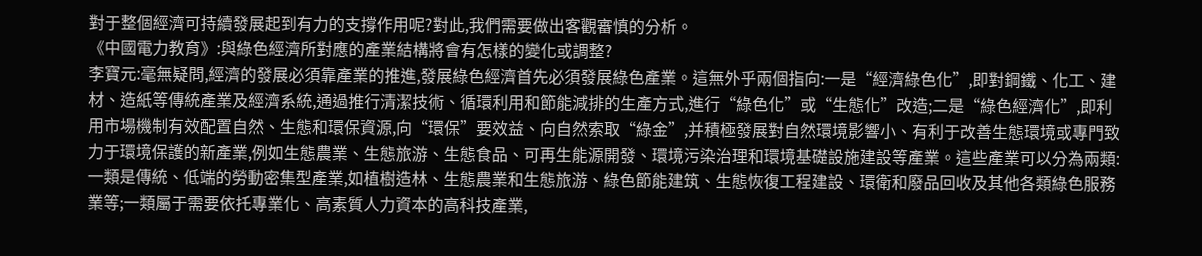對于整個經濟可持續發展起到有力的支撐作用呢?對此,我們需要做出客觀審慎的分析。
《中國電力教育》:與綠色經濟所對應的產業結構將會有怎樣的變化或調整?
李寶元:毫無疑問,經濟的發展必須靠產業的推進,發展綠色經濟首先必須發展綠色產業。這無外乎兩個指向:一是“經濟綠色化”,即對鋼鐵、化工、建材、造紙等傳統產業及經濟系統,通過推行清潔技術、循環利用和節能減排的生產方式,進行“綠色化”或“生態化”改造;二是“綠色經濟化”,即利用市場機制有效配置自然、生態和環保資源,向“環保”要效益、向自然索取“綠金”,并積極發展對自然環境影響小、有利于改善生態環境或專門致力于環境保護的新產業,例如生態農業、生態旅游、生態食品、可再生能源開發、環境污染治理和環境基礎設施建設等產業。這些產業可以分為兩類:一類是傳統、低端的勞動密集型產業,如植樹造林、生態農業和生態旅游、綠色節能建筑、生態恢復工程建設、環衛和廢品回收及其他各類綠色服務業等;一類屬于需要依托專業化、高素質人力資本的高科技產業,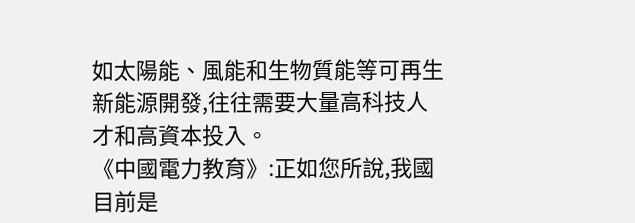如太陽能、風能和生物質能等可再生新能源開發,往往需要大量高科技人才和高資本投入。
《中國電力教育》:正如您所說,我國目前是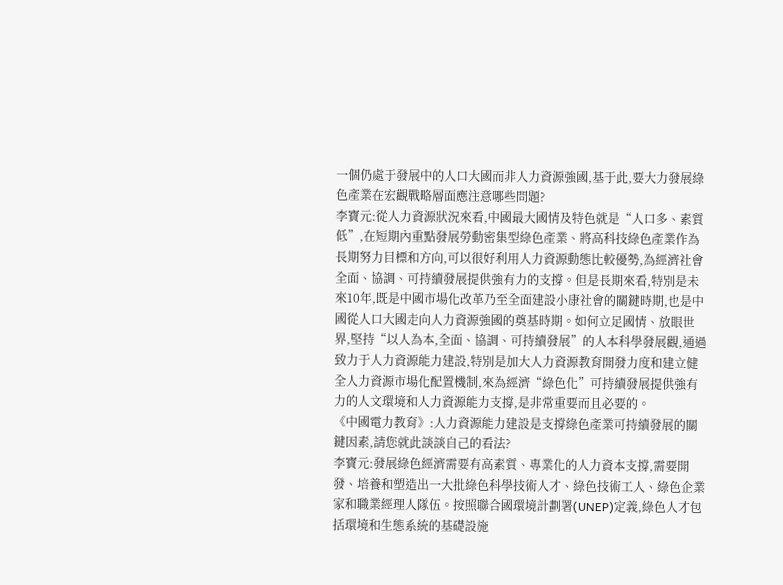一個仍處于發展中的人口大國而非人力資源強國,基于此,要大力發展綠色產業在宏觀戰略層面應注意哪些問題?
李寶元:從人力資源狀況來看,中國最大國情及特色就是“人口多、素質低”,在短期內重點發展勞動密集型綠色產業、將高科技綠色產業作為長期努力目標和方向,可以很好利用人力資源動態比較優勢,為經濟社會全面、協調、可持續發展提供強有力的支撐。但是長期來看,特別是未來10年,既是中國市場化改革乃至全面建設小康社會的關鍵時期,也是中國從人口大國走向人力資源強國的奠基時期。如何立足國情、放眼世界,堅持“以人為本,全面、協調、可持續發展”的人本科學發展觀,通過致力于人力資源能力建設,特別是加大人力資源教育開發力度和建立健全人力資源市場化配置機制,來為經濟“綠色化”可持續發展提供強有力的人文環境和人力資源能力支撐,是非常重要而且必要的。
《中國電力教育》:人力資源能力建設是支撐綠色產業可持續發展的關鍵因素,請您就此談談自己的看法?
李寶元:發展綠色經濟需要有高素質、專業化的人力資本支撐,需要開發、培養和塑造出一大批綠色科學技術人才、綠色技術工人、綠色企業家和職業經理人隊伍。按照聯合國環境計劃署(UNEP)定義,綠色人才包括環境和生態系統的基礎設施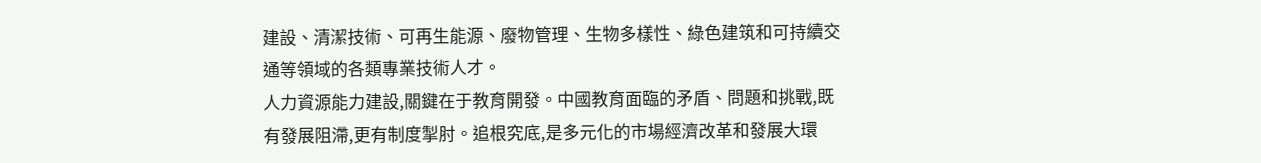建設、清潔技術、可再生能源、廢物管理、生物多樣性、綠色建筑和可持續交通等領域的各類專業技術人才。
人力資源能力建設,關鍵在于教育開發。中國教育面臨的矛盾、問題和挑戰,既有發展阻滯,更有制度掣肘。追根究底,是多元化的市場經濟改革和發展大環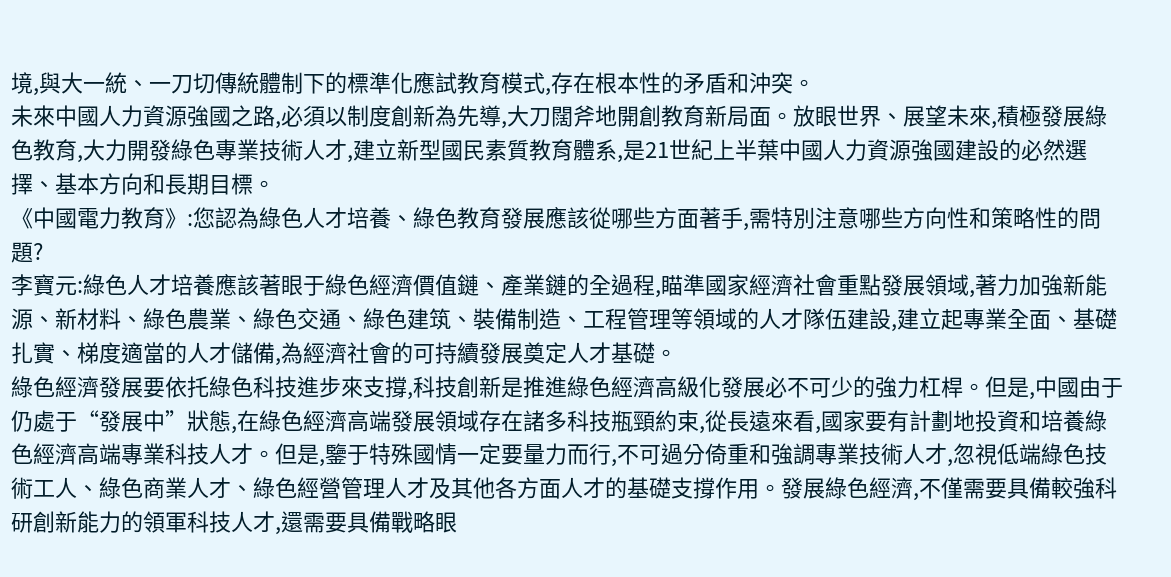境,與大一統、一刀切傳統體制下的標準化應試教育模式,存在根本性的矛盾和沖突。
未來中國人力資源強國之路,必須以制度創新為先導,大刀闊斧地開創教育新局面。放眼世界、展望未來,積極發展綠色教育,大力開發綠色專業技術人才,建立新型國民素質教育體系,是21世紀上半葉中國人力資源強國建設的必然選擇、基本方向和長期目標。
《中國電力教育》:您認為綠色人才培養、綠色教育發展應該從哪些方面著手,需特別注意哪些方向性和策略性的問題?
李寶元:綠色人才培養應該著眼于綠色經濟價值鏈、產業鏈的全過程,瞄準國家經濟社會重點發展領域,著力加強新能源、新材料、綠色農業、綠色交通、綠色建筑、裝備制造、工程管理等領域的人才隊伍建設,建立起專業全面、基礎扎實、梯度適當的人才儲備,為經濟社會的可持續發展奠定人才基礎。
綠色經濟發展要依托綠色科技進步來支撐,科技創新是推進綠色經濟高級化發展必不可少的強力杠桿。但是,中國由于仍處于“發展中”狀態,在綠色經濟高端發展領域存在諸多科技瓶頸約束,從長遠來看,國家要有計劃地投資和培養綠色經濟高端專業科技人才。但是,鑒于特殊國情一定要量力而行,不可過分倚重和強調專業技術人才,忽視低端綠色技術工人、綠色商業人才、綠色經營管理人才及其他各方面人才的基礎支撐作用。發展綠色經濟,不僅需要具備較強科研創新能力的領軍科技人才,還需要具備戰略眼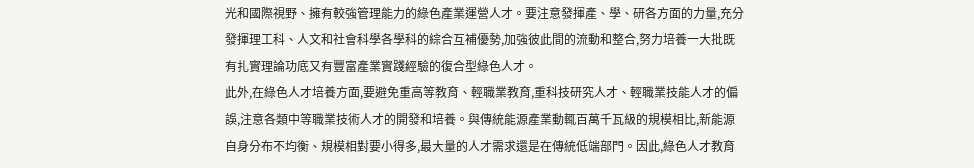光和國際視野、擁有較強管理能力的綠色產業運營人才。要注意發揮產、學、研各方面的力量,充分發揮理工科、人文和社會科學各學科的綜合互補優勢,加強彼此間的流動和整合,努力培養一大批既有扎實理論功底又有豐富產業實踐經驗的復合型綠色人才。
此外,在綠色人才培養方面,要避免重高等教育、輕職業教育,重科技研究人才、輕職業技能人才的偏誤,注意各類中等職業技術人才的開發和培養。與傳統能源產業動輒百萬千瓦級的規模相比,新能源自身分布不均衡、規模相對要小得多,最大量的人才需求還是在傳統低端部門。因此,綠色人才教育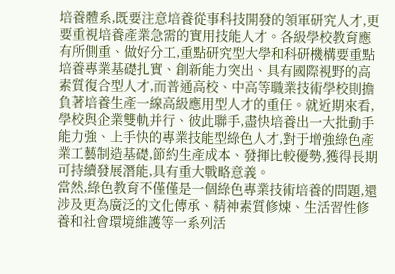培養體系,既要注意培養從事科技開發的領軍研究人才,更要重視培養產業急需的實用技能人才。各級學校教育應有所側重、做好分工,重點研究型大學和科研機構要重點培養專業基礎扎實、創新能力突出、具有國際視野的高素質復合型人才,而普通高校、中高等職業技術學校則擔負著培養生產一線高級應用型人才的重任。就近期來看,學校與企業雙軌并行、彼此聯手,盡快培養出一大批動手能力強、上手快的專業技能型綠色人才,對于增強綠色產業工藝制造基礎,節約生產成本、發揮比較優勢,獲得長期可持續發展潛能,具有重大戰略意義。
當然,綠色教育不僅僅是一個綠色專業技術培養的問題,還涉及更為廣泛的文化傳承、精神素質修煉、生活習性修養和社會環境維護等一系列活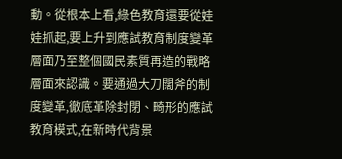動。從根本上看,綠色教育還要從娃娃抓起,要上升到應試教育制度變革層面乃至整個國民素質再造的戰略層面來認識。要通過大刀闊斧的制度變革,徹底革除封閉、畸形的應試教育模式,在新時代背景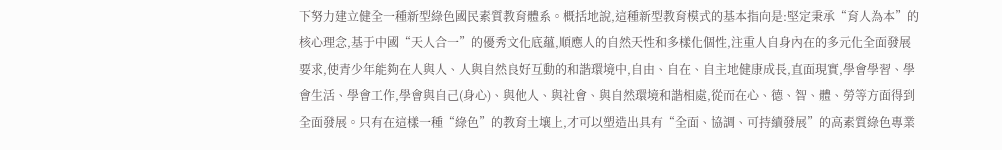下努力建立健全一種新型綠色國民素質教育體系。概括地說,這種新型教育模式的基本指向是:堅定秉承“育人為本”的核心理念,基于中國“天人合一”的優秀文化底蘊,順應人的自然天性和多樣化個性,注重人自身內在的多元化全面發展要求,使青少年能夠在人與人、人與自然良好互動的和諧環境中,自由、自在、自主地健康成長,直面現實,學會學習、學會生活、學會工作,學會與自己(身心)、與他人、與社會、與自然環境和諧相處,從而在心、德、智、體、勞等方面得到全面發展。只有在這樣一種“綠色”的教育土壤上,才可以塑造出具有“全面、協調、可持續發展”的高素質綠色專業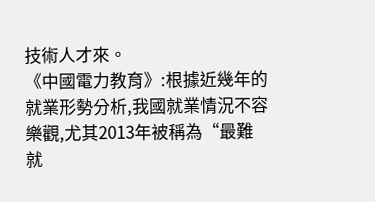技術人才來。
《中國電力教育》:根據近幾年的就業形勢分析,我國就業情況不容樂觀,尤其2013年被稱為“最難就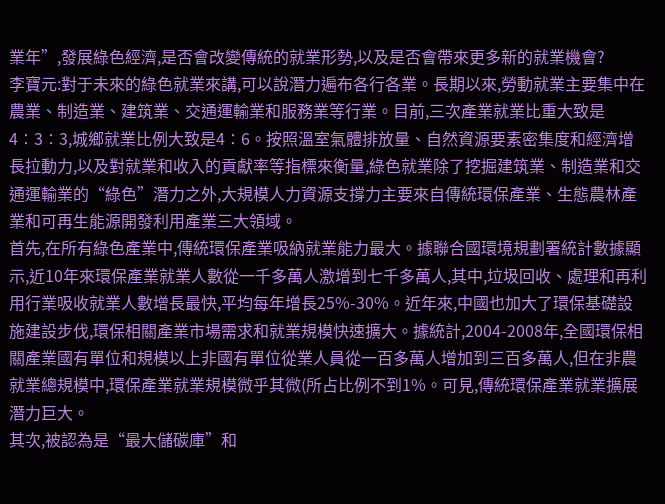業年”,發展綠色經濟,是否會改變傳統的就業形勢,以及是否會帶來更多新的就業機會?
李寶元:對于未來的綠色就業來講,可以說潛力遍布各行各業。長期以來,勞動就業主要集中在農業、制造業、建筑業、交通運輸業和服務業等行業。目前,三次產業就業比重大致是4∶3∶3,城鄉就業比例大致是4∶6。按照溫室氣體排放量、自然資源要素密集度和經濟增長拉動力,以及對就業和收入的貢獻率等指標來衡量,綠色就業除了挖掘建筑業、制造業和交通運輸業的“綠色”潛力之外,大規模人力資源支撐力主要來自傳統環保產業、生態農林產業和可再生能源開發利用產業三大領域。
首先,在所有綠色產業中,傳統環保產業吸納就業能力最大。據聯合國環境規劃署統計數據顯示,近10年來環保產業就業人數從一千多萬人激增到七千多萬人,其中,垃圾回收、處理和再利用行業吸收就業人數增長最快,平均每年增長25%-30%。近年來,中國也加大了環保基礎設施建設步伐,環保相關產業市場需求和就業規模快速擴大。據統計,2004-2008年,全國環保相關產業國有單位和規模以上非國有單位從業人員從一百多萬人增加到三百多萬人,但在非農就業總規模中,環保產業就業規模微乎其微(所占比例不到1%。可見,傳統環保產業就業擴展潛力巨大。
其次,被認為是“最大儲碳庫”和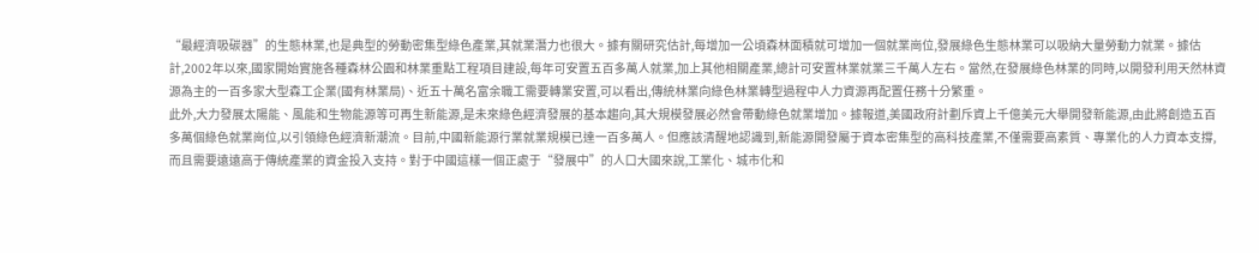“最經濟吸碳器”的生態林業,也是典型的勞動密集型綠色產業,其就業潛力也很大。據有關研究估計,每增加一公頃森林面積就可增加一個就業崗位,發展綠色生態林業可以吸納大量勞動力就業。據估計,2002年以來,國家開始實施各種森林公園和林業重點工程項目建設,每年可安置五百多萬人就業,加上其他相關產業,總計可安置林業就業三千萬人左右。當然,在發展綠色林業的同時,以開發利用天然林資源為主的一百多家大型森工企業(國有林業局)、近五十萬名富余職工需要轉業安置,可以看出,傳統林業向綠色林業轉型過程中人力資源再配置任務十分繁重。
此外,大力發展太陽能、風能和生物能源等可再生新能源,是未來綠色經濟發展的基本趨向,其大規模發展必然會帶動綠色就業增加。據報道,美國政府計劃斥資上千億美元大舉開發新能源,由此將創造五百多萬個綠色就業崗位,以引領綠色經濟新潮流。目前,中國新能源行業就業規模已達一百多萬人。但應該清醒地認識到,新能源開發屬于資本密集型的高科技產業,不僅需要高素質、專業化的人力資本支撐,而且需要遠遠高于傳統產業的資金投入支持。對于中國這樣一個正處于“發展中”的人口大國來說,工業化、城市化和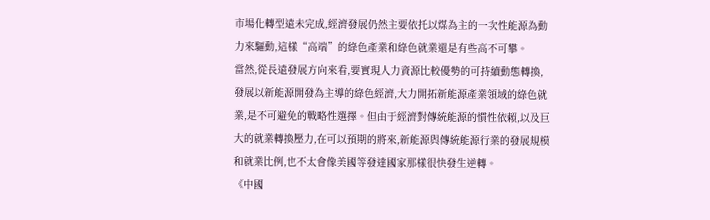市場化轉型遠未完成,經濟發展仍然主要依托以煤為主的一次性能源為動力來驅動,這樣“高端”的綠色產業和綠色就業還是有些高不可攀。
當然,從長遠發展方向來看,要實現人力資源比較優勢的可持續動態轉換,發展以新能源開發為主導的綠色經濟,大力開拓新能源產業領域的綠色就業,是不可避免的戰略性選擇。但由于經濟對傳統能源的慣性依賴,以及巨大的就業轉換壓力,在可以預期的將來,新能源與傳統能源行業的發展規模和就業比例,也不太會像美國等發達國家那樣很快發生逆轉。
《中國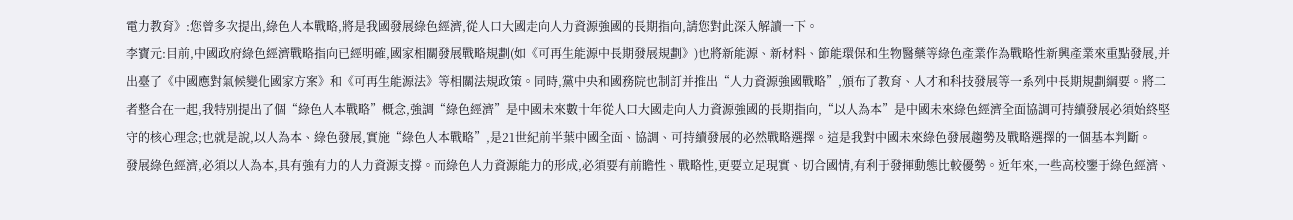電力教育》:您曾多次提出,綠色人本戰略,將是我國發展綠色經濟,從人口大國走向人力資源強國的長期指向,請您對此深入解讀一下。
李寶元:目前,中國政府綠色經濟戰略指向已經明確,國家相關發展戰略規劃(如《可再生能源中長期發展規劃》)也將新能源、新材料、節能環保和生物醫藥等綠色產業作為戰略性新興產業來重點發展,并出臺了《中國應對氣候變化國家方案》和《可再生能源法》等相關法規政策。同時,黨中央和國務院也制訂并推出“人力資源強國戰略”,頒布了教育、人才和科技發展等一系列中長期規劃綱要。將二者整合在一起,我特別提出了個“綠色人本戰略”概念,強調“綠色經濟”是中國未來數十年從人口大國走向人力資源強國的長期指向,“以人為本”是中國未來綠色經濟全面協調可持續發展必須始終堅守的核心理念;也就是說,以人為本、綠色發展,實施“綠色人本戰略”,是21世紀前半葉中國全面、協調、可持續發展的必然戰略選擇。這是我對中國未來綠色發展趨勢及戰略選擇的一個基本判斷。
發展綠色經濟,必須以人為本,具有強有力的人力資源支撐。而綠色人力資源能力的形成,必須要有前瞻性、戰略性,更要立足現實、切合國情,有利于發揮動態比較優勢。近年來,一些高校鑒于綠色經濟、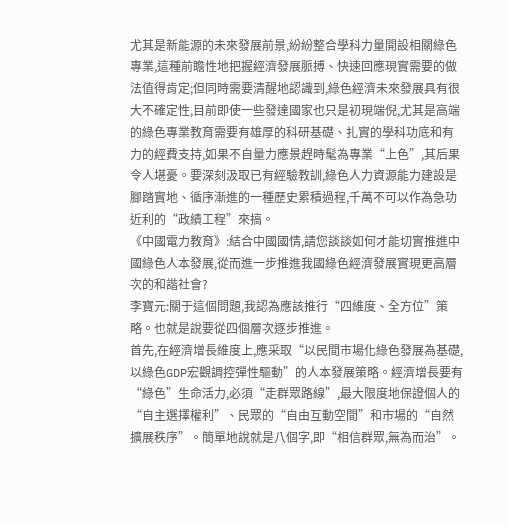尤其是新能源的未來發展前景,紛紛整合學科力量開設相關綠色專業,這種前瞻性地把握經濟發展脈搏、快速回應現實需要的做法值得肯定;但同時需要清醒地認識到,綠色經濟未來發展具有很大不確定性,目前即使一些發達國家也只是初現端倪,尤其是高端的綠色專業教育需要有雄厚的科研基礎、扎實的學科功底和有力的經費支持,如果不自量力應景趕時髦為專業“上色”,其后果令人堪憂。要深刻汲取已有經驗教訓,綠色人力資源能力建設是腳踏實地、循序漸進的一種歷史累積過程,千萬不可以作為急功近利的“政績工程”來搞。
《中國電力教育》:結合中國國情,請您談談如何才能切實推進中國綠色人本發展,從而進一步推進我國綠色經濟發展實現更高層次的和諧社會?
李寶元:關于這個問題,我認為應該推行“四維度、全方位”策略。也就是說要從四個層次逐步推進。
首先,在經濟增長維度上,應采取“以民間市場化綠色發展為基礎,以綠色GDP宏觀調控彈性驅動”的人本發展策略。經濟增長要有“綠色”生命活力,必須“走群眾路線”,最大限度地保證個人的“自主選擇權利”、民眾的“自由互動空間”和市場的“自然擴展秩序”。簡單地說就是八個字,即“相信群眾,無為而治”。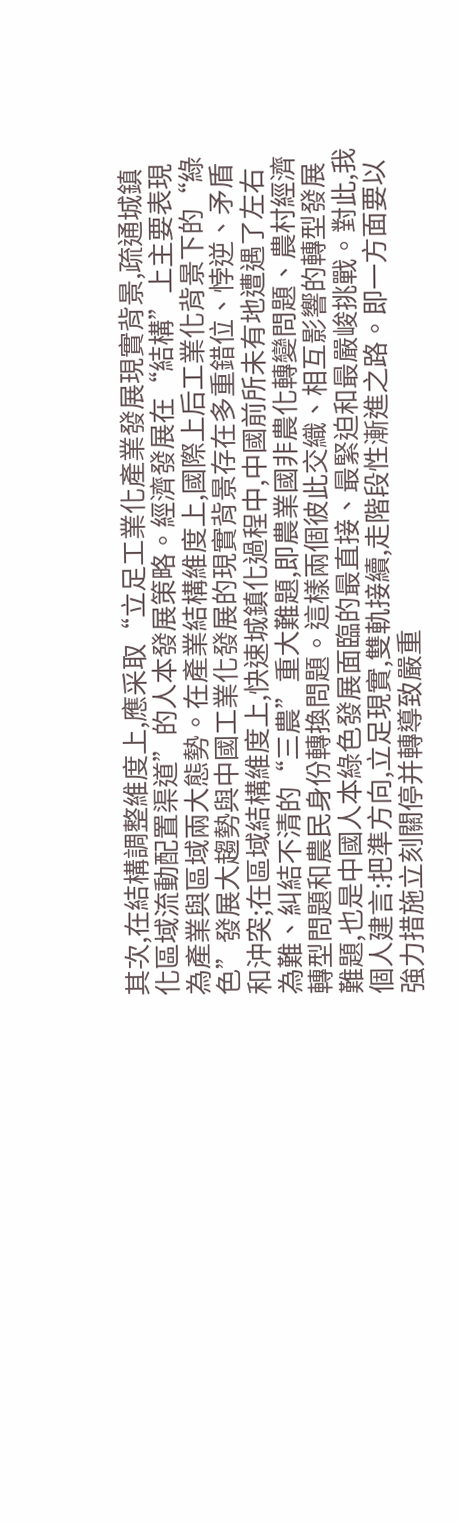其次,在結構調整維度上,應采取“立足工業化產業發展現實背景,疏通城鎮化區域流動配置渠道”的人本發展策略。經濟發展在“結構”上主要表現為產業與區域兩大態勢。在產業結構維度上,國際上后工業化背景下的“綠色”發展大趨勢與中國工業化發展的現實背景存在多重錯位、悖逆、矛盾和沖突;在區域結構維度上,快速城鎮化過程中,中國前所未有地遭遇了左右為難、糾結不清的“三農”重大難題,即農業國非農化轉變問題、農村經濟轉型問題和農民身份轉換問題。這樣兩個彼此交織、相互影響的轉型發展難題,也是中國人本綠色發展面臨的最直接、最緊迫和最嚴峻挑戰。對此,我個人建言:把準方向,立足現實,雙軌接續,走階段性漸進之路。即一方面要以強力措施立刻關停并轉導致嚴重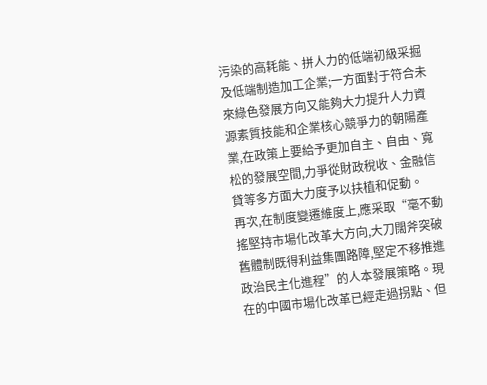污染的高耗能、拼人力的低端初級采掘及低端制造加工企業;一方面對于符合未來綠色發展方向又能夠大力提升人力資源素質技能和企業核心競爭力的朝陽產業,在政策上要給予更加自主、自由、寬松的發展空間,力爭從財政稅收、金融信貸等多方面大力度予以扶植和促動。
再次,在制度變遷維度上,應采取“毫不動搖堅持市場化改革大方向,大刀闊斧突破舊體制既得利益集團路障,堅定不移推進政治民主化進程”的人本發展策略。現在的中國市場化改革已經走過拐點、但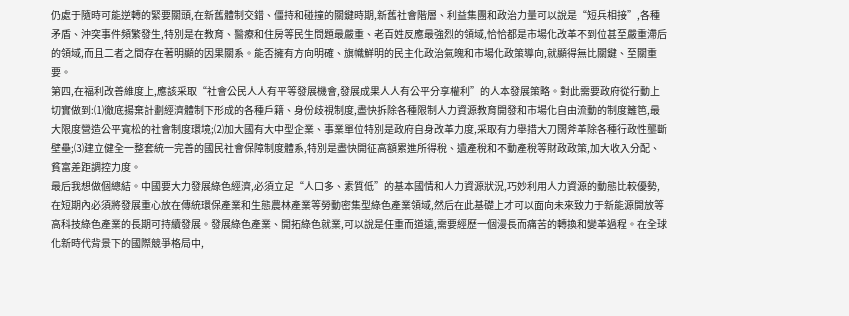仍處于隨時可能逆轉的緊要關頭,在新舊體制交錯、僵持和碰撞的關鍵時期,新舊社會階層、利益集團和政治力量可以說是“短兵相接”,各種矛盾、沖突事件頻繁發生,特別是在教育、醫療和住房等民生問題最嚴重、老百姓反應最強烈的領域,恰恰都是市場化改革不到位甚至嚴重滯后的領域,而且二者之間存在著明顯的因果關系。能否擁有方向明確、旗幟鮮明的民主化政治氣魄和市場化政策導向,就顯得無比關鍵、至關重要。
第四,在福利改善維度上,應該采取“社會公民人人有平等發展機會,發展成果人人有公平分享權利”的人本發展策略。對此需要政府從行動上切實做到:⑴徹底揚棄計劃經濟體制下形成的各種戶籍、身份歧視制度,盡快拆除各種限制人力資源教育開發和市場化自由流動的制度籬笆,最大限度營造公平寬松的社會制度環境;⑵加大國有大中型企業、事業單位特別是政府自身改革力度,采取有力舉措大刀闊斧革除各種行政性壟斷壁壘;⑶建立健全一整套統一完善的國民社會保障制度體系,特別是盡快開征高額累進所得稅、遺產稅和不動產稅等財政政策,加大收入分配、貧富差距調控力度。
最后我想做個總結。中國要大力發展綠色經濟,必須立足“人口多、素質低”的基本國情和人力資源狀況,巧妙利用人力資源的動態比較優勢,在短期內必須將發展重心放在傳統環保產業和生態農林產業等勞動密集型綠色產業領域,然后在此基礎上才可以面向未來致力于新能源開放等高科技綠色產業的長期可持續發展。發展綠色產業、開拓綠色就業,可以說是任重而道遠,需要經歷一個漫長而痛苦的轉換和變革過程。在全球化新時代背景下的國際競爭格局中,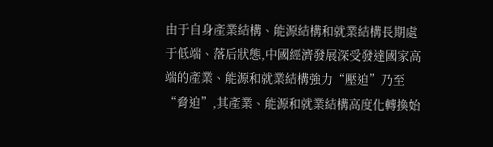由于自身產業結構、能源結構和就業結構長期處于低端、落后狀態,中國經濟發展深受發達國家高端的產業、能源和就業結構強力“壓迫”乃至“脅迫”,其產業、能源和就業結構高度化轉換始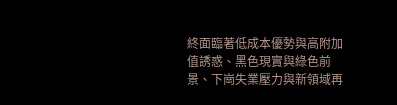終面臨著低成本優勢與高附加值誘惑、黑色現實與綠色前景、下崗失業壓力與新領域再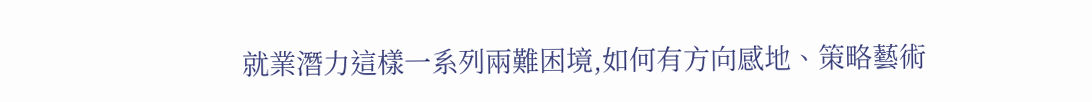就業潛力這樣一系列兩難困境,如何有方向感地、策略藝術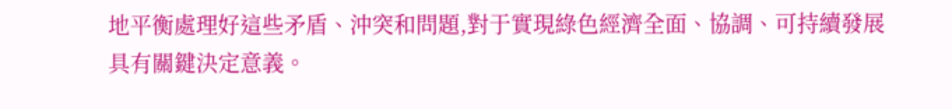地平衡處理好這些矛盾、沖突和問題,對于實現綠色經濟全面、協調、可持續發展具有關鍵決定意義。